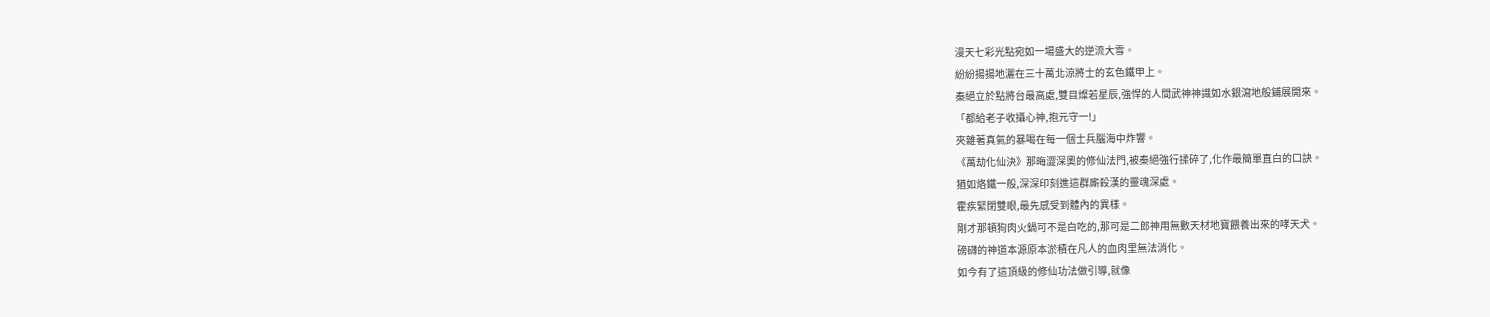漫天七彩光點宛如一場盛大的逆流大雪。
紛紛揚揚地灑在三十萬北涼將士的玄色鐵甲上。
秦絕立於點將台最高處,雙目燦若星辰,強悍的人間武神神識如水銀瀉地般鋪展開來。
「都給老子收攝心神,抱元守一!」
夾雜著真氣的暴喝在每一個士兵腦海中炸響。
《萬劫化仙決》那晦澀深奧的修仙法門,被秦絕強行揉碎了,化作最簡單直白的口訣。
猶如烙鐵一般,深深印刻進這群廝殺漢的靈魂深處。
霍疾緊閉雙眼,最先感受到體內的異樣。
剛才那頓狗肉火鍋可不是白吃的,那可是二郎神用無數天材地寶餵養出來的哮天犬。
磅礴的神道本源原本淤積在凡人的血肉里無法消化。
如今有了這頂級的修仙功法做引導,就像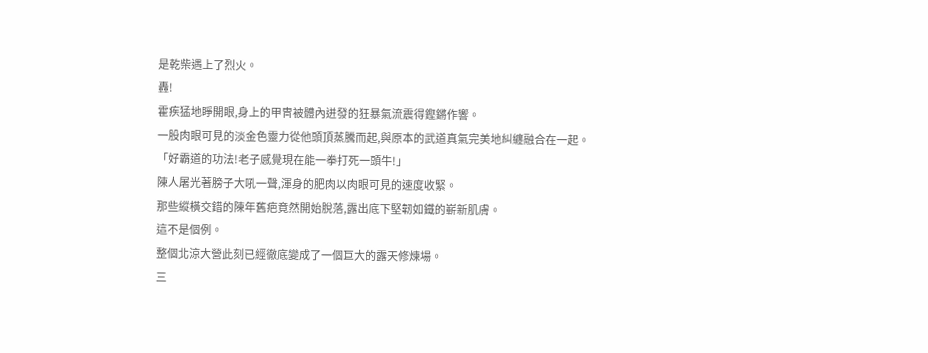是乾柴遇上了烈火。
轟!
霍疾猛地睜開眼,身上的甲冑被體內迸發的狂暴氣流震得鏗鏘作響。
一股肉眼可見的淡金色靈力從他頭頂蒸騰而起,與原本的武道真氣完美地糾纏融合在一起。
「好霸道的功法!老子感覺現在能一拳打死一頭牛!」
陳人屠光著膀子大吼一聲,渾身的肥肉以肉眼可見的速度收緊。
那些縱橫交錯的陳年舊疤竟然開始脫落,露出底下堅韌如鐵的嶄新肌膚。
這不是個例。
整個北涼大營此刻已經徹底變成了一個巨大的露天修煉場。
三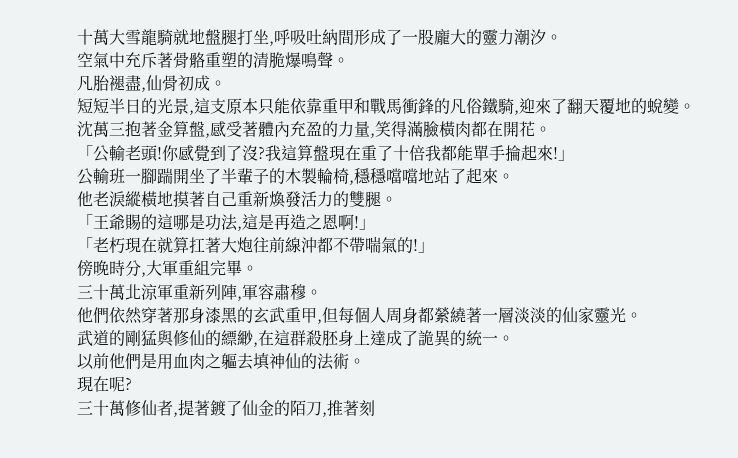十萬大雪龍騎就地盤腿打坐,呼吸吐納間形成了一股龐大的靈力潮汐。
空氣中充斥著骨骼重塑的清脆爆鳴聲。
凡胎褪盡,仙骨初成。
短短半日的光景,這支原本只能依靠重甲和戰馬衝鋒的凡俗鐵騎,迎來了翻天覆地的蛻變。
沈萬三抱著金算盤,感受著體內充盈的力量,笑得滿臉橫肉都在開花。
「公輸老頭!你感覺到了沒?我這算盤現在重了十倍我都能單手掄起來!」
公輸班一腳踹開坐了半輩子的木製輪椅,穩穩噹噹地站了起來。
他老淚縱橫地摸著自己重新煥發活力的雙腿。
「王爺賜的這哪是功法,這是再造之恩啊!」
「老朽現在就算扛著大炮往前線沖都不帶喘氣的!」
傍晚時分,大軍重組完畢。
三十萬北涼軍重新列陣,軍容肅穆。
他們依然穿著那身漆黑的玄武重甲,但每個人周身都縈繞著一層淡淡的仙家靈光。
武道的剛猛與修仙的縹緲,在這群殺胚身上達成了詭異的統一。
以前他們是用血肉之軀去填神仙的法術。
現在呢?
三十萬修仙者,提著鍍了仙金的陌刀,推著刻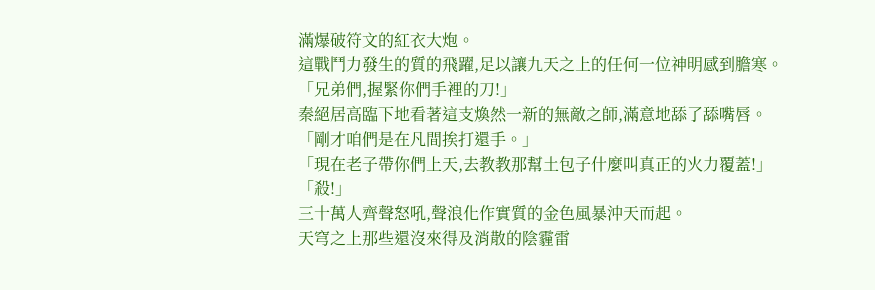滿爆破符文的紅衣大炮。
這戰鬥力發生的質的飛躍,足以讓九天之上的任何一位神明感到膽寒。
「兄弟們,握緊你們手裡的刀!」
秦絕居高臨下地看著這支煥然一新的無敵之師,滿意地舔了舔嘴唇。
「剛才咱們是在凡間挨打還手。」
「現在老子帶你們上天,去教教那幫土包子什麼叫真正的火力覆蓋!」
「殺!」
三十萬人齊聲怒吼,聲浪化作實質的金色風暴沖天而起。
天穹之上那些還沒來得及消散的陰霾雷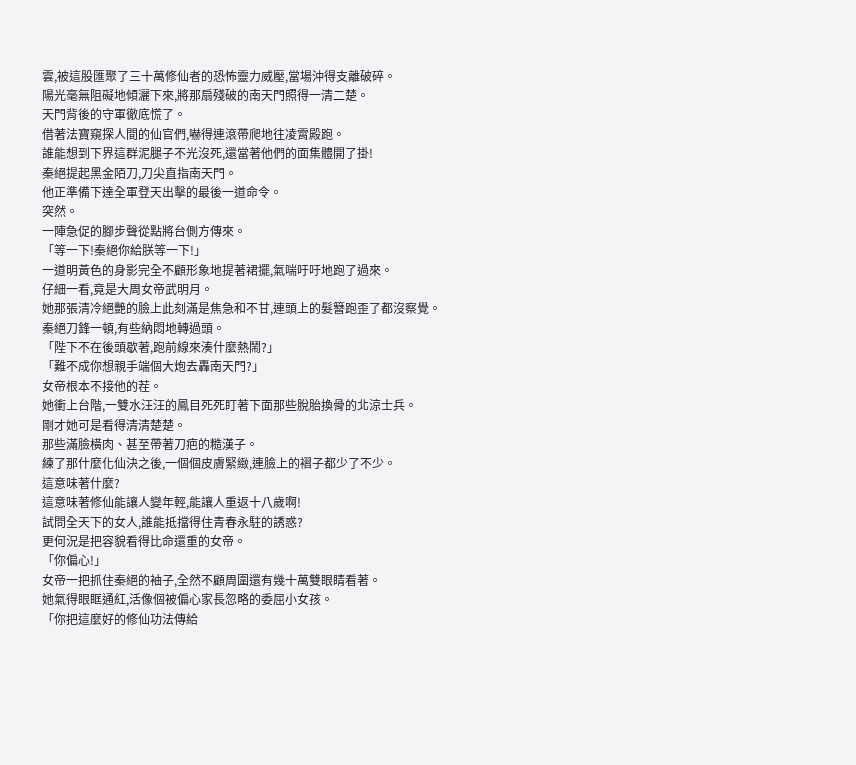雲,被這股匯聚了三十萬修仙者的恐怖靈力威壓,當場沖得支離破碎。
陽光毫無阻礙地傾灑下來,將那扇殘破的南天門照得一清二楚。
天門背後的守軍徹底慌了。
借著法寶窺探人間的仙官們,嚇得連滾帶爬地往凌霄殿跑。
誰能想到下界這群泥腿子不光沒死,還當著他們的面集體開了掛!
秦絕提起黑金陌刀,刀尖直指南天門。
他正準備下達全軍登天出擊的最後一道命令。
突然。
一陣急促的腳步聲從點將台側方傳來。
「等一下!秦絕你給朕等一下!」
一道明黃色的身影完全不顧形象地提著裙擺,氣喘吁吁地跑了過來。
仔細一看,竟是大周女帝武明月。
她那張清冷絕艷的臉上此刻滿是焦急和不甘,連頭上的髮簪跑歪了都沒察覺。
秦絕刀鋒一頓,有些納悶地轉過頭。
「陛下不在後頭歇著,跑前線來湊什麼熱鬧?」
「難不成你想親手端個大炮去轟南天門?」
女帝根本不接他的茬。
她衝上台階,一雙水汪汪的鳳目死死盯著下面那些脫胎換骨的北涼士兵。
剛才她可是看得清清楚楚。
那些滿臉橫肉、甚至帶著刀疤的糙漢子。
練了那什麼化仙決之後,一個個皮膚緊緻,連臉上的褶子都少了不少。
這意味著什麼?
這意味著修仙能讓人變年輕,能讓人重返十八歲啊!
試問全天下的女人,誰能抵擋得住青春永駐的誘惑?
更何況是把容貌看得比命還重的女帝。
「你偏心!」
女帝一把抓住秦絕的袖子,全然不顧周圍還有幾十萬雙眼睛看著。
她氣得眼眶通紅,活像個被偏心家長忽略的委屈小女孩。
「你把這麼好的修仙功法傳給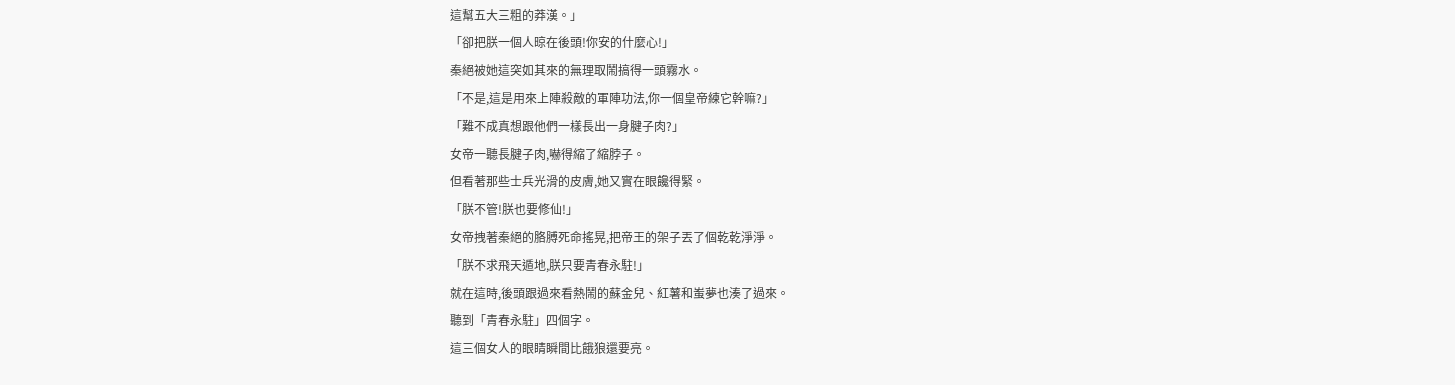這幫五大三粗的莽漢。」
「卻把朕一個人晾在後頭!你安的什麼心!」
秦絕被她這突如其來的無理取鬧搞得一頭霧水。
「不是,這是用來上陣殺敵的軍陣功法,你一個皇帝練它幹嘛?」
「難不成真想跟他們一樣長出一身腱子肉?」
女帝一聽長腱子肉,嚇得縮了縮脖子。
但看著那些士兵光滑的皮膚,她又實在眼饞得緊。
「朕不管!朕也要修仙!」
女帝拽著秦絕的胳膊死命搖晃,把帝王的架子丟了個乾乾淨淨。
「朕不求飛天遁地,朕只要青春永駐!」
就在這時,後頭跟過來看熱鬧的蘇金兒、紅薯和蚩夢也湊了過來。
聽到「青春永駐」四個字。
這三個女人的眼睛瞬間比餓狼還要亮。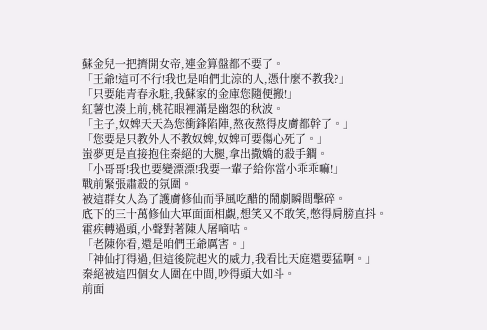蘇金兒一把擠開女帝,連金算盤都不要了。
「王爺!這可不行!我也是咱們北涼的人,憑什麼不教我?」
「只要能青春永駐,我蘇家的金庫您隨便搬!」
紅薯也湊上前,桃花眼裡滿是幽怨的秋波。
「主子,奴婢天天為您衝鋒陷陣,熬夜熬得皮膚都幹了。」
「您要是只教外人不教奴婢,奴婢可要傷心死了。」
蚩夢更是直接抱住秦絕的大腿,拿出撒嬌的殺手鐧。
「小哥哥!我也要變漂漂!我要一輩子給你當小乖乖嘛!」
戰前緊張肅殺的氛圍。
被這群女人為了護膚修仙而爭風吃醋的鬧劇瞬間擊碎。
底下的三十萬修仙大軍面面相覷,想笑又不敢笑,憋得肩膀直抖。
霍疾轉過頭,小聲對著陳人屠嘀咕。
「老陳你看,還是咱們王爺厲害。」
「神仙打得過,但這後院起火的威力,我看比天庭還要猛啊。」
秦絕被這四個女人圍在中間,吵得頭大如斗。
前面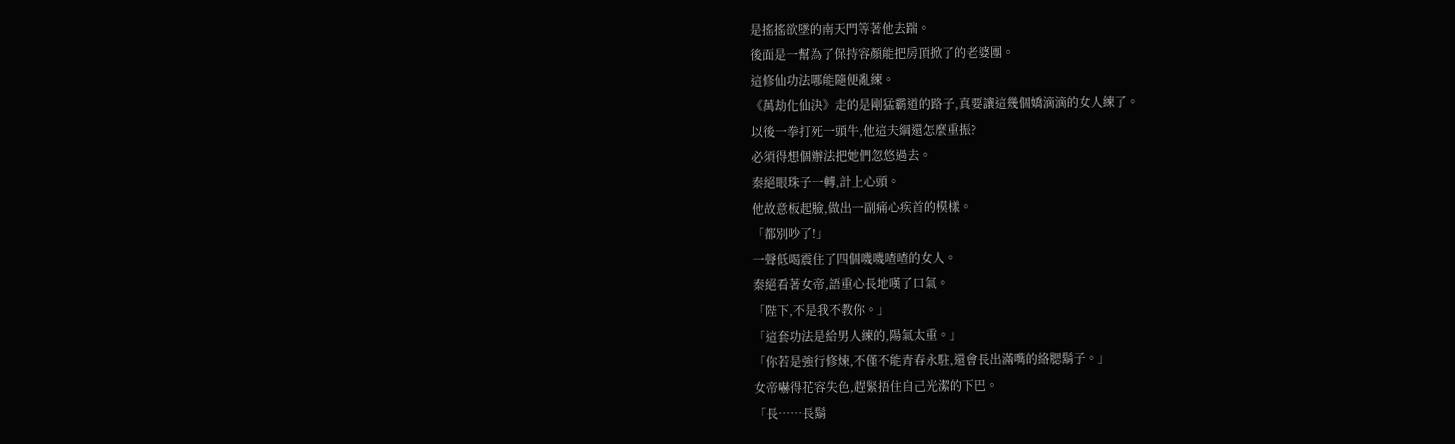是搖搖欲墜的南天門等著他去踹。
後面是一幫為了保持容顏能把房頂掀了的老婆團。
這修仙功法哪能隨便亂練。
《萬劫化仙決》走的是剛猛霸道的路子,真要讓這幾個嬌滴滴的女人練了。
以後一拳打死一頭牛,他這夫綱還怎麼重振?
必須得想個辦法把她們忽悠過去。
秦絕眼珠子一轉,計上心頭。
他故意板起臉,做出一副痛心疾首的模樣。
「都別吵了!」
一聲低喝震住了四個嘰嘰喳喳的女人。
秦絕看著女帝,語重心長地嘆了口氣。
「陛下,不是我不教你。」
「這套功法是給男人練的,陽氣太重。」
「你若是強行修煉,不僅不能青春永駐,還會長出滿嘴的絡腮鬍子。」
女帝嚇得花容失色,趕緊捂住自己光潔的下巴。
「長……長鬍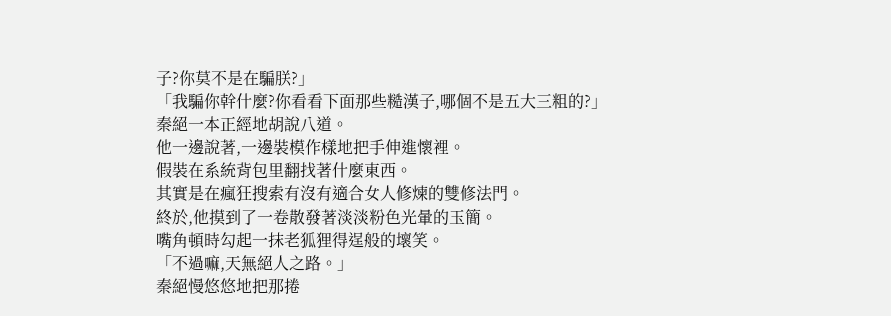子?你莫不是在騙朕?」
「我騙你幹什麼?你看看下面那些糙漢子,哪個不是五大三粗的?」
秦絕一本正經地胡說八道。
他一邊說著,一邊裝模作樣地把手伸進懷裡。
假裝在系統背包里翻找著什麼東西。
其實是在瘋狂搜索有沒有適合女人修煉的雙修法門。
終於,他摸到了一卷散發著淡淡粉色光暈的玉簡。
嘴角頓時勾起一抹老狐狸得逞般的壞笑。
「不過嘛,天無絕人之路。」
秦絕慢悠悠地把那捲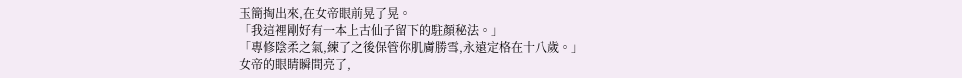玉簡掏出來,在女帝眼前晃了晃。
「我這裡剛好有一本上古仙子留下的駐顏秘法。」
「專修陰柔之氣,練了之後保管你肌膚勝雪,永遠定格在十八歲。」
女帝的眼睛瞬間亮了,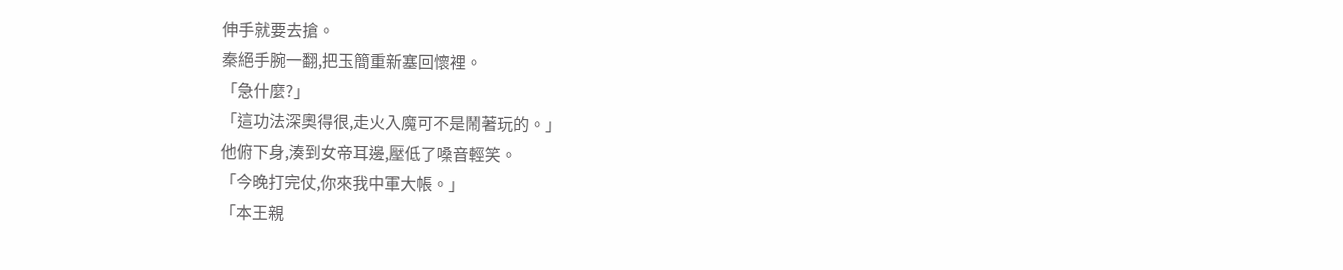伸手就要去搶。
秦絕手腕一翻,把玉簡重新塞回懷裡。
「急什麼?」
「這功法深奧得很,走火入魔可不是鬧著玩的。」
他俯下身,湊到女帝耳邊,壓低了嗓音輕笑。
「今晚打完仗,你來我中軍大帳。」
「本王親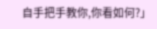自手把手教你,你看如何?」